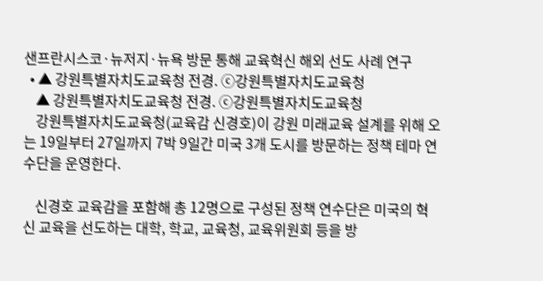샌프란시스코·뉴저지·뉴욕 방문 통해 교육혁신 해외 선도 사례 연구
  • ▲ 강원특별자치도교육청 전경. ⓒ강원특별자치도교육청
    ▲ 강원특별자치도교육청 전경. ⓒ강원특별자치도교육청
    강원특별자치도교육청(교육감 신경호)이 강원 미래교육 설계를 위해 오는 19일부터 27일까지 7박 9일간 미국 3개 도시를 방문하는 정책 테마 연수단을 운영한다.

    신경호 교육감을 포함해 총 12명으로 구성된 정책 연수단은 미국의 혁신 교육을 선도하는 대학, 학교, 교육청, 교육위원회 등을 방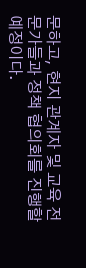문하고, 현지 관계자 및 교육 전문가들과 정책 협의회를 진행할 예정이다.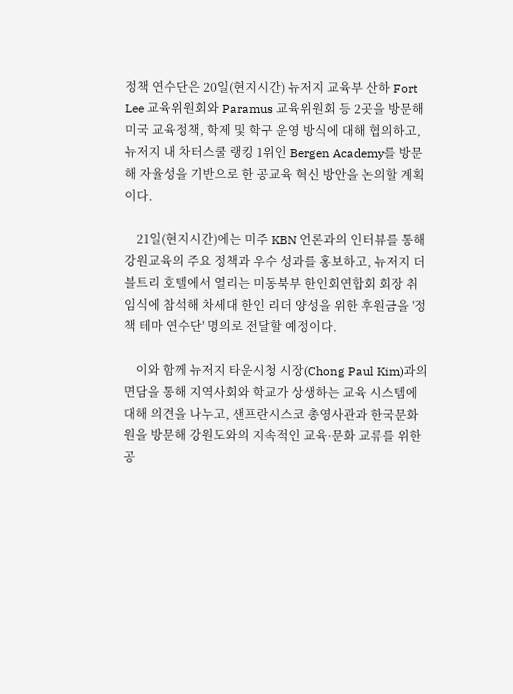정책 연수단은 20일(현지시간) 뉴저지 교육부 산하 Fort Lee 교육위원회와 Paramus 교육위원회 등 2곳을 방문해 미국 교육정책, 학제 및 학구 운영 방식에 대해 협의하고, 뉴저지 내 차터스쿨 랭킹 1위인 Bergen Academy를 방문해 자율성을 기반으로 한 공교육 혁신 방안을 논의할 계획이다.

    21일(현지시간)에는 미주 KBN 언론과의 인터뷰를 통해 강원교육의 주요 정책과 우수 성과를 홍보하고, 뉴저지 더블트리 호텔에서 열리는 미동북부 한인회연합회 회장 취임식에 참석해 차세대 한인 리더 양성을 위한 후원금을 '정책 테마 연수단' 명의로 전달할 예정이다.

    이와 함께 뉴저지 타운시청 시장(Chong Paul Kim)과의 면담을 통해 지역사회와 학교가 상생하는 교육 시스템에 대해 의견을 나누고, 샌프란시스코 총영사관과 한국문화원을 방문해 강원도와의 지속적인 교육·문화 교류를 위한 공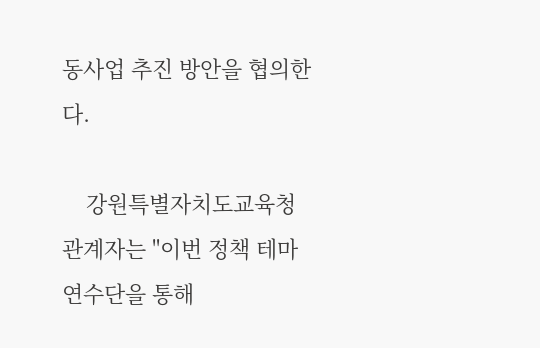동사업 추진 방안을 협의한다.

    강원특별자치도교육청 관계자는 "이번 정책 테마 연수단을 통해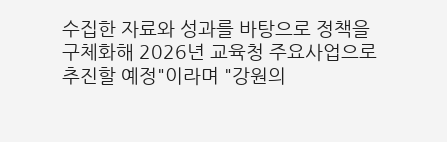수집한 자료와 성과를 바탕으로 정책을 구체화해 2026년 교육청 주요사업으로 추진할 예정"이라며 "강원의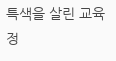특색을 살린 교육정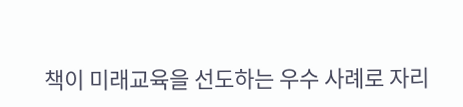책이 미래교육을 선도하는 우수 사례로 자리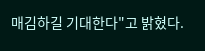매김하길 기대한다"고 밝혔다.